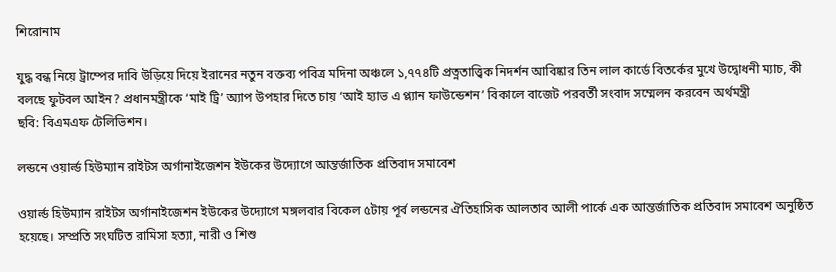শিরোনাম

যুদ্ধ বন্ধ নিয়ে ট্রাম্পের দাবি উড়িয়ে দিয়ে ইরানের নতুন বক্তব্য পবিত্র মদিনা অঞ্চলে ১,৭৭৪টি প্রত্নতাত্ত্বিক নিদর্শন আবিষ্কার তিন লাল কার্ডে বিতর্কের মুখে উদ্বোধনী ম্যাচ, কী বলছে ফুটবল আইন? প্রধানমন্ত্রীকে ‘মাই ট্রি’ অ্যাপ উপহার দিতে চায় ‘আই হ্যাভ এ প্ল্যান ফাউন্ডেশন’ বিকালে বাজেট পরবর্তী সংবাদ সম্মেলন করবেন অর্থমন্ত্রী
ছবি: বিএমএফ টেলিভিশন।

লন্ডনে ওয়ার্ল্ড হিউম্যান রাইটস অর্গানাইজেশন ইউকের উদ্যোগে আন্তর্জাতিক প্রতিবাদ সমাবেশ

ওয়ার্ল্ড হিউম্যান রাইটস অর্গানাইজেশন ইউকের উদ্যোগে মঙ্গলবার বিকেল ৫টায় পূর্ব লন্ডনের ঐতিহাসিক আলতাব আলী পার্কে এক আন্তর্জাতিক প্রতিবাদ সমাবেশ অনুষ্ঠিত হয়েছে। সম্প্রতি সংঘটিত রামিসা হত্যা, নারী ও শিশু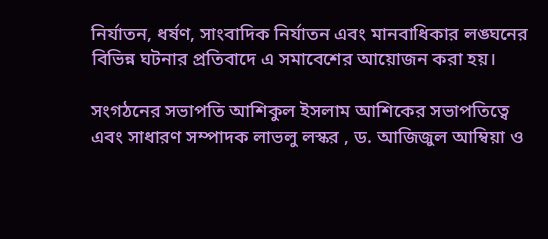নির্যাতন, ধর্ষণ, সাংবাদিক নির্যাতন এবং মানবাধিকার লঙ্ঘনের বিভিন্ন ঘটনার প্রতিবাদে এ সমাবেশের আয়োজন করা হয়।

সংগঠনের সভাপতি আশিকুল ইসলাম আশিকের সভাপতিত্বে এবং সাধারণ সম্পাদক লাভলু লস্কর , ড. আজিজুল আম্বিয়া ও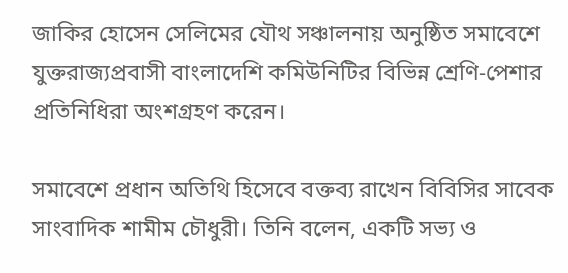জাকির হোসেন সেলিমের যৌথ সঞ্চালনায় অনুষ্ঠিত সমাবেশে যুক্তরাজ্যপ্রবাসী বাংলাদেশি কমিউনিটির বিভিন্ন শ্রেণি-পেশার প্রতিনিধিরা অংশগ্রহণ করেন।

সমাবেশে প্রধান অতিথি হিসেবে বক্তব্য রাখেন বিবিসির সাবেক সাংবাদিক শামীম চৌধুরী। তিনি বলেন, একটি সভ্য ও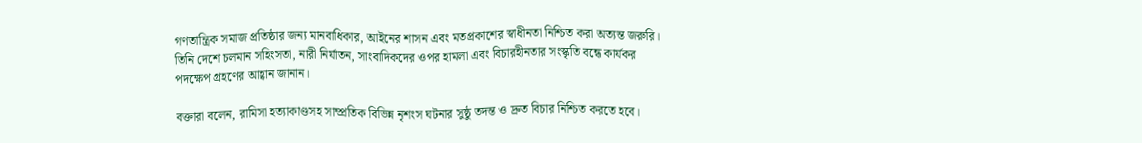গণতান্ত্রিক সমাজ প্রতিষ্ঠার জন্য মানবাধিকার, আইনের শাসন এবং মতপ্রকাশের স্বাধীনতা নিশ্চিত করা অত্যন্ত জরুরি। তিনি দেশে চলমান সহিংসতা, নারী নির্যাতন, সাংবাদিকদের ওপর হামলা এবং বিচারহীনতার সংস্কৃতি বন্ধে কার্যকর পদক্ষেপ গ্রহণের আহ্বান জানান।

বক্তারা বলেন, রামিসা হত্যাকাণ্ডসহ সাম্প্রতিক বিভিন্ন নৃশংস ঘটনার সুষ্ঠু তদন্ত ও দ্রুত বিচার নিশ্চিত করতে হবে।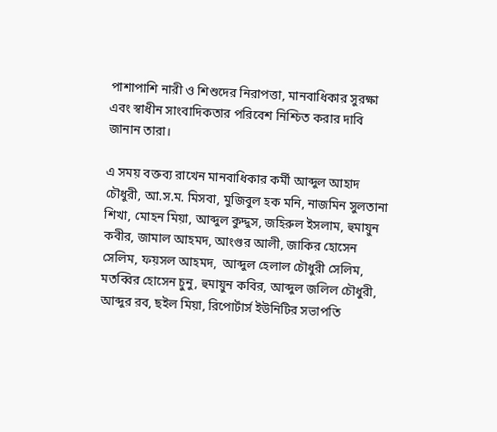পাশাপাশি নারী ও শিশুদের নিরাপত্তা, মানবাধিকার সুরক্ষা এবং স্বাধীন সাংবাদিকতার পরিবেশ নিশ্চিত করার দাবি জানান তারা।

এ সময় বক্তব্য রাখেন মানবাধিকার কর্মী আব্দুল আহাদ চৌধুরী, আ.স.ম. মিসবা, মুজিবুল হক মনি, নাজমিন সুলতানা শিখা, মোহন মিয়া, আব্দুল কুদ্দুস, জহিরুল ইসলাম, হুমায়ুন কবীর, জামাল আহমদ, আংগুর আলী, জাকির হোসেন সেলিম, ফয়সল আহমদ,  আব্দুল হেলাল চৌধুরী সেলিম, মতব্বির হোসেন চুনু, হুমায়ুন কবির, আব্দুল জলিল চৌধুরী, আব্দুর রব, ছইল মিয়া, রিপোর্টার্স ইউনিটির সভাপতি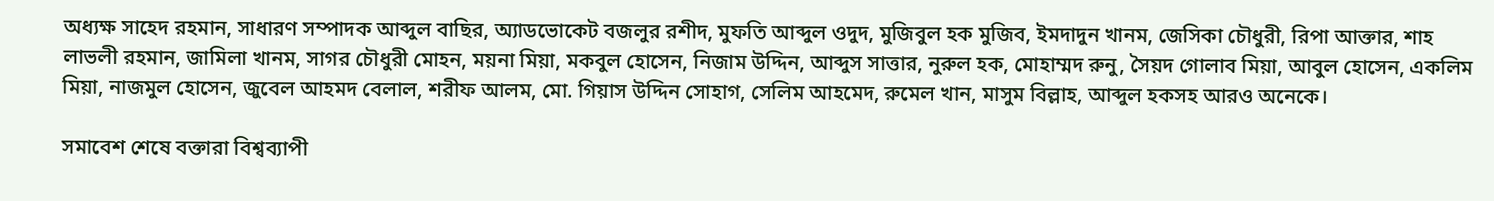অধ্যক্ষ সাহেদ রহমান, সাধারণ সম্পাদক আব্দুল বাছির, অ্যাডভোকেট বজলুর রশীদ, মুফতি আব্দুল ওদুদ, মুজিবুল হক মুজিব, ইমদাদুন খানম, জেসিকা চৌধুরী, রিপা আক্তার, শাহ লাভলী রহমান, জামিলা খানম, সাগর চৌধুরী মোহন, ময়না মিয়া, মকবুল হোসেন, নিজাম উদ্দিন, আব্দুস সাত্তার, নুরুল হক, মোহাম্মদ রুনু, সৈয়দ গোলাব মিয়া, আবুল হোসেন, একলিম মিয়া, নাজমুল হোসেন, জুবেল আহমদ বেলাল, শরীফ আলম, মো. গিয়াস উদ্দিন সোহাগ, সেলিম আহমেদ, রুমেল খান, মাসুম বিল্লাহ, আব্দুল হকসহ আরও অনেকে।

সমাবেশ শেষে বক্তারা বিশ্বব্যাপী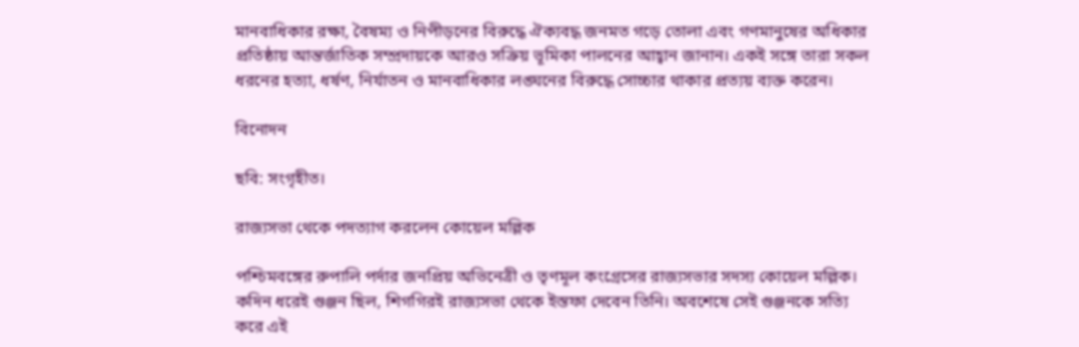মানবাধিকার রক্ষা, বৈষম্য ও নিপীড়নের বিরুদ্ধে ঐক্যবদ্ধ জনমত গড়ে তোলা এবং গণমানুষের অধিকার প্রতিষ্ঠায় আন্তর্জাতিক সম্প্রদায়কে আরও সক্রিয় ভূমিকা পালনের আহ্বান জানান। একই সঙ্গে তারা সকল ধরনের হত্যা, ধর্ষণ, নির্যাতন ও মানবাধিকার লঙ্ঘনের বিরুদ্ধে সোচ্চার থাকার প্রত্যয় ব্যক্ত করেন।

বিনোদন

ছবি: সংগৃহীত।

রাজ্যসভা থেকে পদত্যাগ করলেন কোয়েল মল্লিক

পশ্চিমবঙ্গের রুপালি পর্দার জনপ্রিয় অভিনেত্রী ও তৃণমূল কংগ্রেসের রাজ্যসভার সদস্য কোয়েল মল্লিক। কদিন ধরেই গুঞ্জন ছিল, শিগগিরই রাজ্যসভা থেকে ইস্তফা দেবেন তিনি। অবশেষে সেই গুঞ্জনকে সত্যি করে এই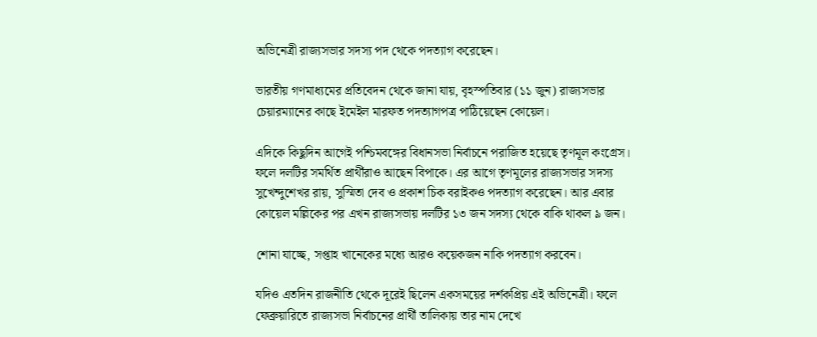অভিনেত্রী রাজ্যসভার সদস্য পদ থেকে পদত্যাগ করেছেন।

ভারতীয় গণমাধ্যমের প্রতিবেদন থেকে জানা যায়, বৃহস্পতিবার (১১ জুন) রাজ্যসভার চেয়ারম্যানের কাছে ইমেইল মারফত পদত্যাগপত্র পাঠিয়েছেন কোয়েল।

এদিকে কিছুদিন আগেই পশ্চিমবঙ্গের বিধানসভা নির্বাচনে পরাজিত হয়েছে তৃণমূল কংগ্রেস। ফলে দলটির সমর্থিত প্রার্থীরাও আছেন বিপাকে। এর আগে তৃণমূলের রাজ্যসভার সদস্য সুখেন্দুশেখর রায়, সুস্মিতা দেব ও প্রকাশ চিক বরাইকও পদত্যাগ করেছেন। আর এবার কোয়েল মল্লিকের পর এখন রাজ্যসভায় দলটির ১৩ জন সদস্য থেকে বাকি থাকল ৯ জন।

শোনা যাচ্ছে, সপ্তাহ খানেকের মধ্যে আরও কয়েকজন নাকি পদত্যাগ করবেন।

যদিও এতদিন রাজনীতি থেকে দূরেই ছিলেন একসময়ের দর্শকপ্রিয় এই অভিনেত্রী। ফলে ফেব্রুয়ারিতে রাজ্যসভা নির্বাচনের প্রার্থী তালিকায় তার নাম দেখে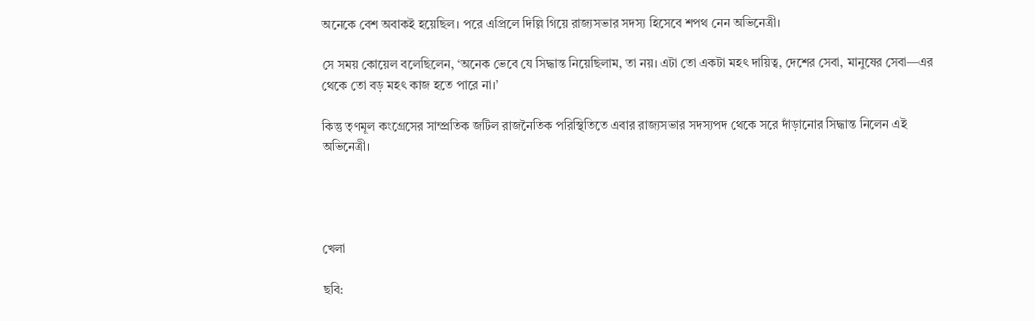অনেকে বেশ অবাকই হয়েছিল। পরে এপ্রিলে দিল্লি গিয়ে রাজ্যসভার সদস্য হিসেবে শপথ নেন অভিনেত্রী।

সে সময় কোয়েল বলেছিলেন, ‘অনেক ভেবে যে সিদ্ধান্ত নিয়েছিলাম, তা নয়। এটা তো একটা মহৎ দায়িত্ব, দেশের সেবা, মানুষের সেবা—এর থেকে তো বড় মহৎ কাজ হতে পারে না।’

কিন্তু তৃণমূল কংগ্রেসের সাম্প্রতিক জটিল রাজনৈতিক পরিস্থিতিতে এবার রাজ্যসভার সদস্যপদ থেকে সরে দাঁড়ানোর সিদ্ধান্ত নিলেন এই অভিনেত্রী।




খেলা

ছবি: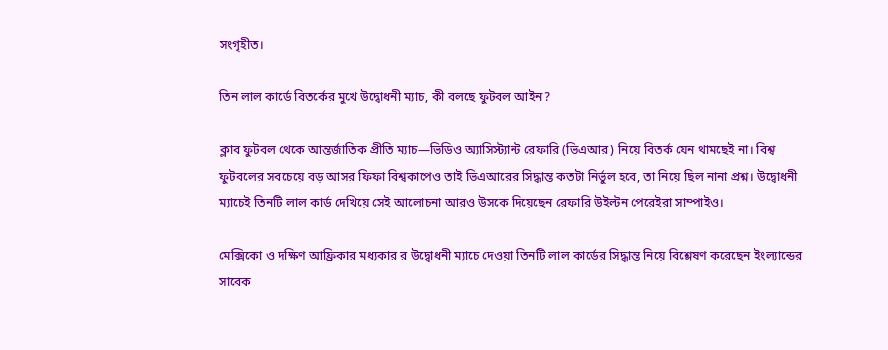সংগৃহীত।

তিন লাল কার্ডে বিতর্কের মুখে উদ্বোধনী ম্যাচ, কী বলছে ফুটবল আইন?

ক্লাব ফুটবল থেকে আন্তর্জাতিক প্রীতি ম্যাচ—ভিডিও অ্যাসিস্ট্যান্ট রেফারি (ভিএআর) নিয়ে বিতর্ক যেন থামছেই না। বিশ্ব ফুটবলের সবচেয়ে বড় আসর ফিফা বিশ্বকাপেও তাই ভিএআরের সিদ্ধান্ত কতটা নির্ভুল হবে, তা নিয়ে ছিল নানা প্রশ্ন। উদ্বোধনী ম্যাচেই তিনটি লাল কার্ড দেখিয়ে সেই আলোচনা আরও উসকে দিয়েছেন রেফারি উইল্টন পেরেইরা সাম্পাইও।

মেক্সিকো ও দক্ষিণ আফ্রিকার মধ্যকার র উদ্বোধনী ম্যাচে দেওয়া তিনটি লাল কার্ডের সিদ্ধান্ত নিয়ে বিশ্লেষণ করেছেন ইংল্যান্ডের সাবেক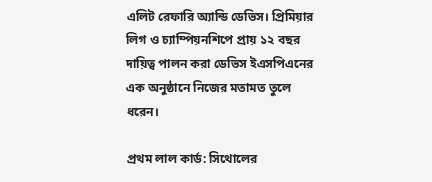এলিট রেফারি অ্যান্ডি ডেভিস। প্রিমিয়ার লিগ ও চ্যাম্পিয়নশিপে প্রায় ১২ বছর দায়িত্ব পালন করা ডেভিস ইএসপিএনের এক অনুষ্ঠানে নিজের মতামত তুলে ধরেন।

প্রথম লাল কার্ড: সিথোলের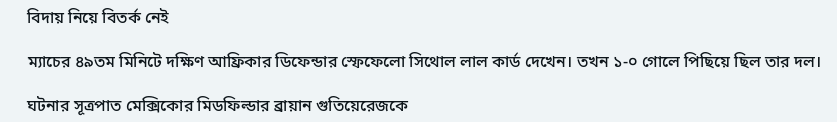বিদায় নিয়ে বিতর্ক নেই

ম্যাচের ৪৯তম মিনিটে দক্ষিণ আফ্রিকার ডিফেন্ডার স্ফেফেলো সিথোল লাল কার্ড দেখেন। তখন ১-০ গোলে পিছিয়ে ছিল তার দল।

ঘটনার সূত্রপাত মেক্সিকোর মিডফিল্ডার ব্রায়ান গুতিয়েরেজকে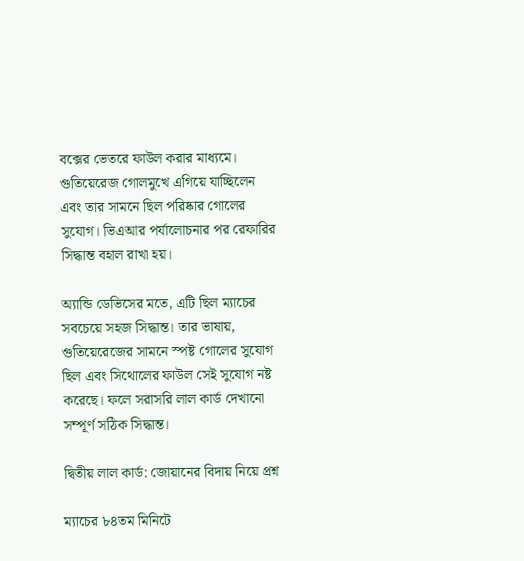বক্সের ভেতরে ফাউল করার মাধ্যমে। গুতিয়েরেজ গোলমুখে এগিয়ে যাচ্ছিলেন এবং তার সামনে ছিল পরিষ্কার গোলের সুযোগ। ভিএআর পর্যালোচনার পর রেফারির সিদ্ধান্ত বহাল রাখা হয়।

অ্যান্ডি ডেভিসের মতে, এটি ছিল ম্যাচের সবচেয়ে সহজ সিদ্ধান্ত। তার ভাষায়, গুতিয়েরেজের সামনে স্পষ্ট গোলের সুযোগ ছিল এবং সিথোলের ফাউল সেই সুযোগ নষ্ট করেছে। ফলে সরাসরি লাল কার্ড দেখানো সম্পূর্ণ সঠিক সিদ্ধান্ত।

দ্বিতীয় লাল কার্ড: জোয়ানের বিদায় নিয়ে প্রশ্ন

ম্যাচের ৮৪তম মিনিটে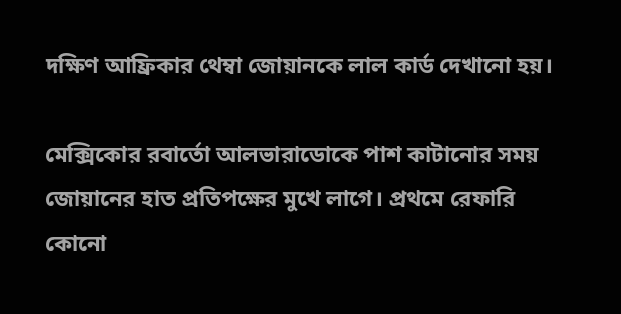দক্ষিণ আফ্রিকার থেম্বা জোয়ানকে লাল কার্ড দেখানো হয়।

মেক্সিকোর রবার্তো আলভারাডোকে পাশ কাটানোর সময় জোয়ানের হাত প্রতিপক্ষের মুখে লাগে। প্রথমে রেফারি কোনো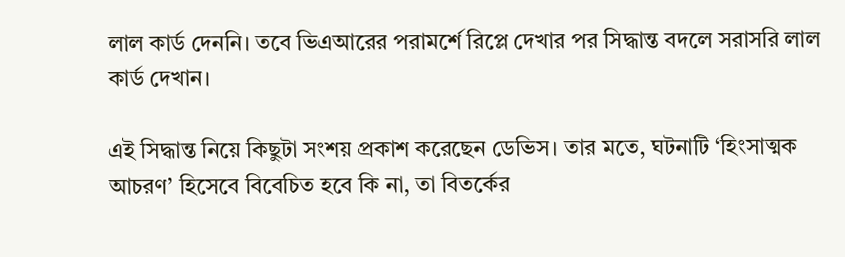লাল কার্ড দেননি। তবে ভিএআরের পরামর্শে রিপ্লে দেখার পর সিদ্ধান্ত বদলে সরাসরি লাল কার্ড দেখান।

এই সিদ্ধান্ত নিয়ে কিছুটা সংশয় প্রকাশ করেছেন ডেভিস। তার মতে, ঘটনাটি ‘হিংসাত্মক আচরণ’ হিসেবে বিবেচিত হবে কি না, তা বিতর্কের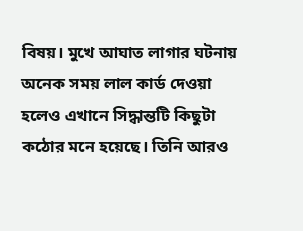বিষয়। মুখে আঘাত লাগার ঘটনায় অনেক সময় লাল কার্ড দেওয়া হলেও এখানে সিদ্ধান্তটি কিছুটা কঠোর মনে হয়েছে। তিনি আরও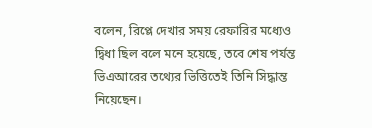বলেন, রিপ্লে দেখার সময় রেফারির মধ্যেও দ্বিধা ছিল বলে মনে হয়েছে, তবে শেষ পর্যন্ত ভিএআরের তথ্যের ভিত্তিতেই তিনি সিদ্ধান্ত নিয়েছেন।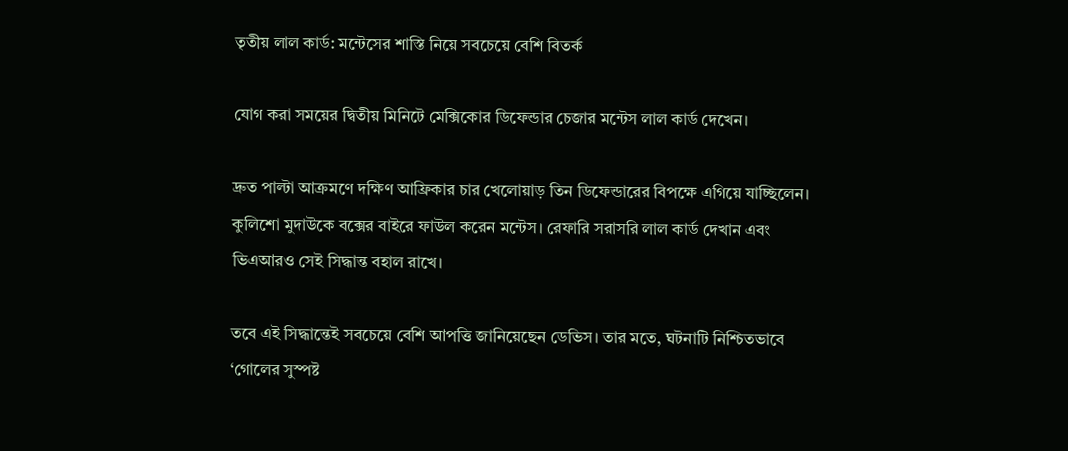তৃতীয় লাল কার্ড: মন্টেসের শাস্তি নিয়ে সবচেয়ে বেশি বিতর্ক

যোগ করা সময়ের দ্বিতীয় মিনিটে মেক্সিকোর ডিফেন্ডার চেজার মন্টেস লাল কার্ড দেখেন।

দ্রুত পাল্টা আক্রমণে দক্ষিণ আফ্রিকার চার খেলোয়াড় তিন ডিফেন্ডারের বিপক্ষে এগিয়ে যাচ্ছিলেন। কুলিশো মুদাউকে বক্সের বাইরে ফাউল করেন মন্টেস। রেফারি সরাসরি লাল কার্ড দেখান এবং ভিএআরও সেই সিদ্ধান্ত বহাল রাখে।

তবে এই সিদ্ধান্তেই সবচেয়ে বেশি আপত্তি জানিয়েছেন ডেভিস। তার মতে, ঘটনাটি নিশ্চিতভাবে ‘গোলের সুস্পষ্ট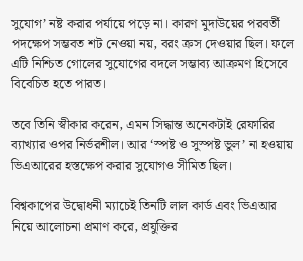সুযোগ’ নষ্ট করার পর্যায়ে পড়ে না। কারণ মুদাউয়ের পরবর্তী পদক্ষেপ সম্ভবত শট নেওয়া নয়, বরং ক্রস দেওয়ার ছিল। ফলে এটি নিশ্চিত গোলের সুযোগের বদলে সম্ভাব্য আক্রমণ হিসেবে বিবেচিত হতে পারত।

তবে তিনি স্বীকার করেন, এমন সিদ্ধান্ত অনেকটাই রেফারির ব্যাখ্যার ওপর নির্ভরশীল। আর ‘স্পষ্ট ও সুস্পষ্ট ভুল’ না হওয়ায় ভিএআরের হস্তক্ষেপ করার সুযোগও সীমিত ছিল।

বিশ্বকাপের উদ্বোধনী ম্যাচেই তিনটি লাল কার্ড এবং ভিএআর নিয়ে আলোচনা প্রমাণ করে, প্রযুক্তির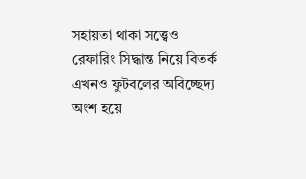সহায়তা থাকা সত্ত্বেও রেফারিং সিদ্ধান্ত নিয়ে বিতর্ক এখনও ফুটবলের অবিচ্ছেদ্য অংশ হয়ে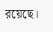রয়েছে।